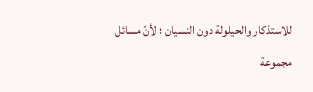للاستذكار والحيلولة دون النسيان ؛ لأنّ مسائل مجموعة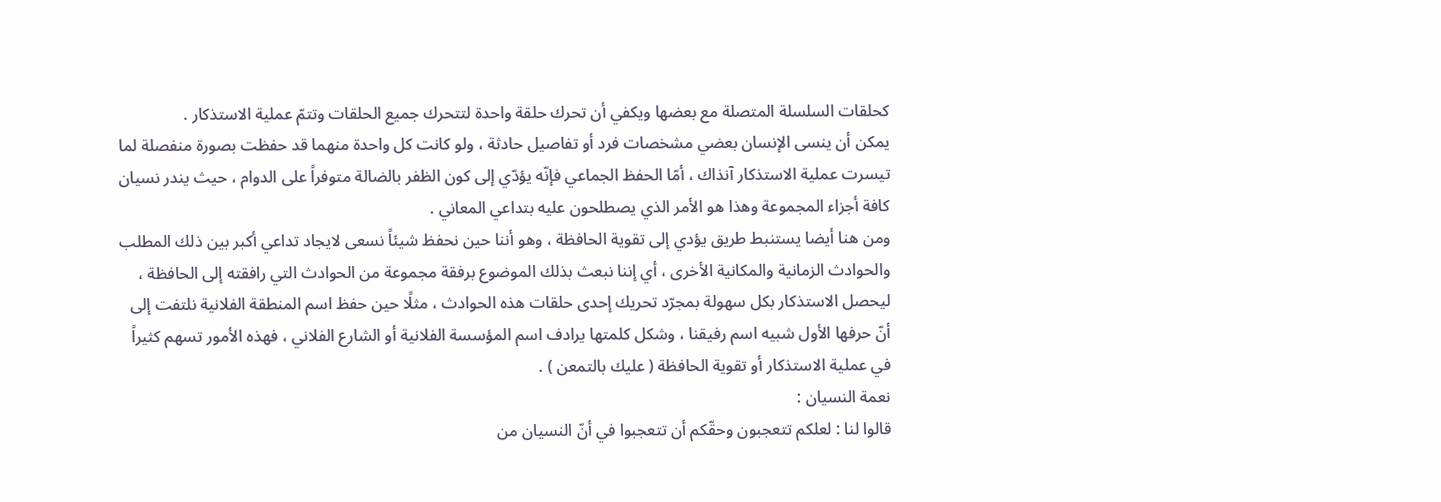كحلقات السلسلة المتصلة مع بعضها ويكفي أن تحرك حلقة واحدة لتتحرك جميع الحلقات وتتمّ عملية الاستذكار .
يمكن أن ينسى الإنسان بعضي مشخصات فرد أو تفاصيل حادثة ، ولو كانت كل واحدة منهما قد حفظت بصورة منفصلة لما تيسرت عملية الاستذكار آنذاك ، أمّا الحفظ الجماعي فإنّه يؤدّي إلى كون الظفر بالضالة متوفراً على الدوام ، حيث يندر نسيان كافة أجزاء المجموعة وهذا هو الأمر الذي يصطلحون عليه بتداعي المعاني .
ومن هنا أيضا يستنبط طريق يؤدي إلى تقوية الحافظة ، وهو أننا حين نحفظ شيئاً نسعى لايجاد تداعي أكبر بين ذلك المطلب والحوادث الزمانية والمكانية الأخرى ، أي إننا نبعث بذلك الموضوع برفقة مجموعة من الحوادث التي رافقته إلى الحافظة ، ليحصل الاستذكار بكل سهولة بمجرّد تحريك إحدى حلقات هذه الحوادث ، مثلًا حين حفظ اسم المنطقة الفلانية نلتفت إلى أنّ حرفها الأول شبيه اسم رفيقنا ، وشكل كلمتها يرادف اسم المؤسسة الفلانية أو الشارع الفلاني ، فهذه الأمور تسهم كثيراً في عملية الاستذكار أو تقوية الحافظة ( عليك بالتمعن ) .
نعمة النسيان :
قالوا لنا : لعلكم تتعجبون وحقّكم أن تتعجبوا في أنّ النسيان من